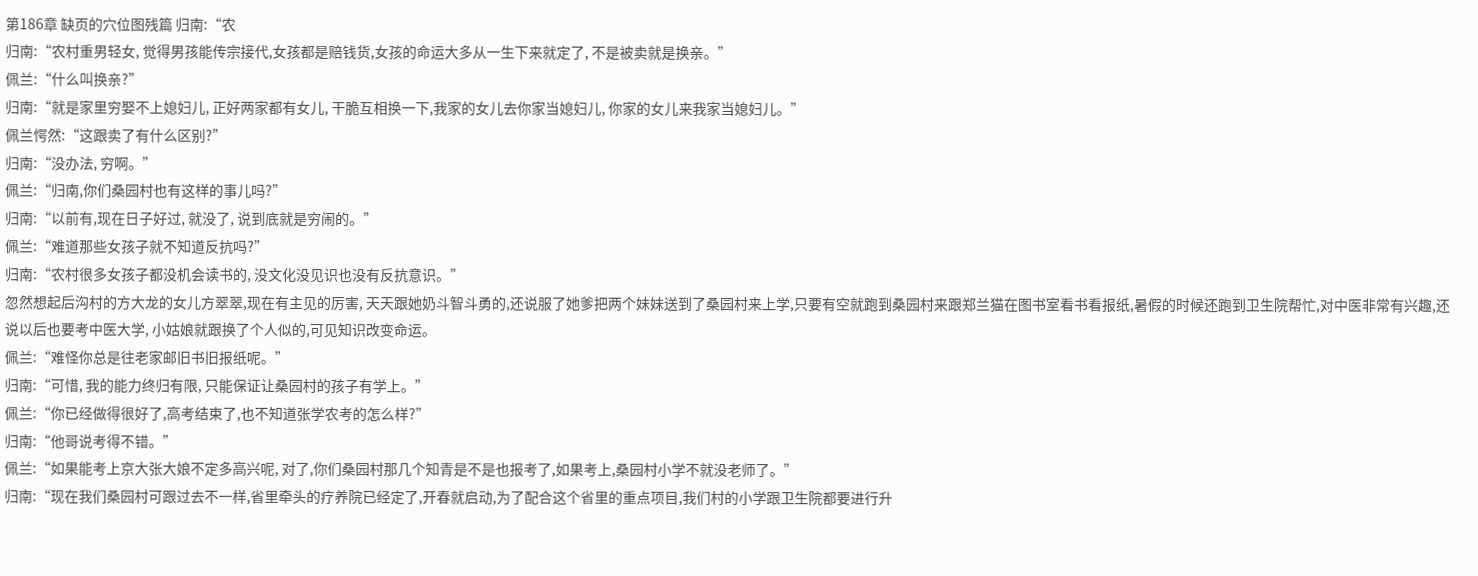第186章 缺页的穴位图残篇 归南:“农
归南:“农村重男轻女, 觉得男孩能传宗接代,女孩都是赔钱货,女孩的命运大多从一生下来就定了, 不是被卖就是换亲。”
佩兰:“什么叫换亲?”
归南:“就是家里穷娶不上媳妇儿, 正好两家都有女儿, 干脆互相换一下,我家的女儿去你家当媳妇儿, 你家的女儿来我家当媳妇儿。”
佩兰愕然:“这跟卖了有什么区别?”
归南:“没办法, 穷啊。”
佩兰:“归南,你们桑园村也有这样的事儿吗?”
归南:“以前有,现在日子好过, 就没了, 说到底就是穷闹的。”
佩兰:“难道那些女孩子就不知道反抗吗?”
归南:“农村很多女孩子都没机会读书的, 没文化没见识也没有反抗意识。”
忽然想起后沟村的方大龙的女儿方翠翠,现在有主见的厉害, 天天跟她奶斗智斗勇的,还说服了她爹把两个妹妹送到了桑园村来上学,只要有空就跑到桑园村来跟郑兰猫在图书室看书看报纸,暑假的时候还跑到卫生院帮忙,对中医非常有兴趣,还说以后也要考中医大学, 小姑娘就跟换了个人似的,可见知识改变命运。
佩兰:“难怪你总是往老家邮旧书旧报纸呢。”
归南:“可惜, 我的能力终归有限, 只能保证让桑园村的孩子有学上。”
佩兰:“你已经做得很好了,高考结束了,也不知道张学农考的怎么样?”
归南:“他哥说考得不错。”
佩兰:“如果能考上京大张大娘不定多高兴呢, 对了,你们桑园村那几个知青是不是也报考了,如果考上,桑园村小学不就没老师了。”
归南:“现在我们桑园村可跟过去不一样,省里牵头的疗养院已经定了,开春就启动,为了配合这个省里的重点项目,我们村的小学跟卫生院都要进行升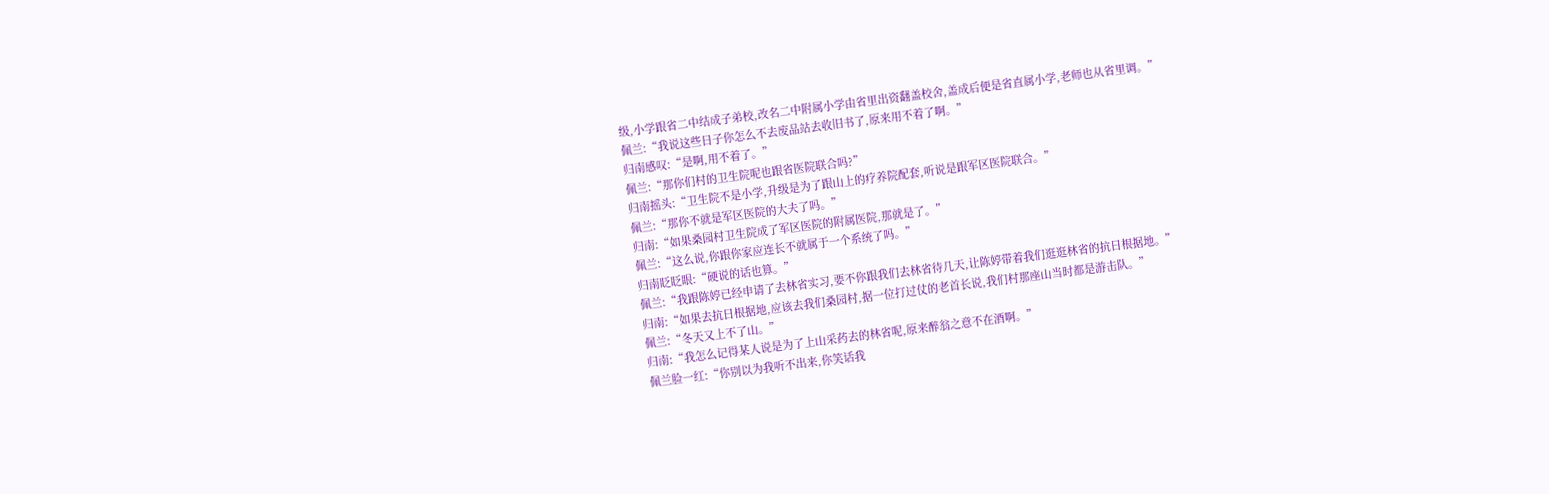级,小学跟省二中结成子弟校,改名二中附属小学由省里出资翻盖校舍,盖成后便是省直属小学,老师也从省里调。”
佩兰:“我说这些日子你怎么不去废品站去收旧书了,原来用不着了啊。”
归南感叹:“是啊,用不着了。”
佩兰:“那你们村的卫生院呢也跟省医院联合吗?”
归南摇头:“卫生院不是小学,升级是为了跟山上的疗养院配套,听说是跟军区医院联合。”
佩兰:“那你不就是军区医院的大夫了吗。”
归南:“如果桑园村卫生院成了军区医院的附属医院,那就是了。”
佩兰:“这么说,你跟你家应连长不就属于一个系统了吗。”
归南眨眨眼:“硬说的话也算。”
佩兰:“我跟陈婷已经申请了去林省实习,要不你跟我们去林省待几天,让陈婷带着我们逛逛林省的抗日根据地。”
归南:“如果去抗日根据地,应该去我们桑园村,据一位打过仗的老首长说,我们村那座山当时都是游击队。”
佩兰:“冬天又上不了山。”
归南:“我怎么记得某人说是为了上山采药去的林省呢,原来醉翁之意不在酒啊。”
佩兰脸一红:“你别以为我听不出来,你笑话我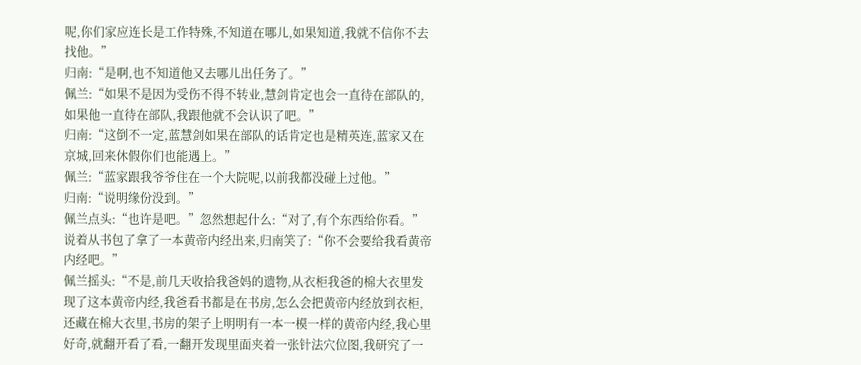呢,你们家应连长是工作特殊,不知道在哪儿,如果知道,我就不信你不去找他。”
归南:“是啊,也不知道他又去哪儿出任务了。”
佩兰:“如果不是因为受伤不得不转业,慧剑肯定也会一直待在部队的,如果他一直待在部队,我跟他就不会认识了吧。”
归南:“这倒不一定,蓝慧剑如果在部队的话肯定也是精英连,蓝家又在京城,回来休假你们也能遇上。”
佩兰:“蓝家跟我爷爷住在一个大院呢,以前我都没碰上过他。”
归南:“说明缘份没到。”
佩兰点头:“也许是吧。”忽然想起什么:“对了,有个东西给你看。”说着从书包了拿了一本黄帝内经出来,归南笑了:“你不会要给我看黄帝内经吧。”
佩兰摇头:“不是,前几天收拾我爸妈的遗物,从衣柜我爸的棉大衣里发现了这本黄帝内经,我爸看书都是在书房,怎么会把黄帝内经放到衣柜,还藏在棉大衣里,书房的架子上明明有一本一模一样的黄帝内经,我心里好奇,就翻开看了看,一翻开发现里面夹着一张针法穴位图,我研究了一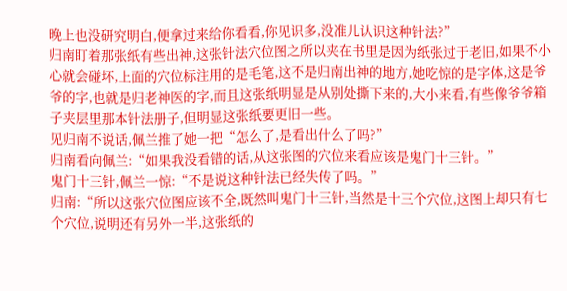晚上也没研究明白,便拿过来给你看看,你见识多,没准儿认识这种针法?”
归南盯着那张纸有些出神,这张针法穴位图之所以夹在书里是因为纸张过于老旧,如果不小心就会碰坏,上面的穴位标注用的是毛笔,这不是归南出神的地方,她吃惊的是字体,这是爷爷的字,也就是归老神医的字,而且这张纸明显是从别处撕下来的,大小来看,有些像爷爷箱子夹层里那本针法册子,但明显这张纸要更旧一些。
见归南不说话,佩兰推了她一把“怎么了,是看出什么了吗?”
归南看向佩兰:“如果我没看错的话,从这张图的穴位来看应该是鬼门十三针。”
鬼门十三针,佩兰一惊:“不是说这种针法已经失传了吗。”
归南:“所以这张穴位图应该不全,既然叫鬼门十三针,当然是十三个穴位,这图上却只有七个穴位,说明还有另外一半,这张纸的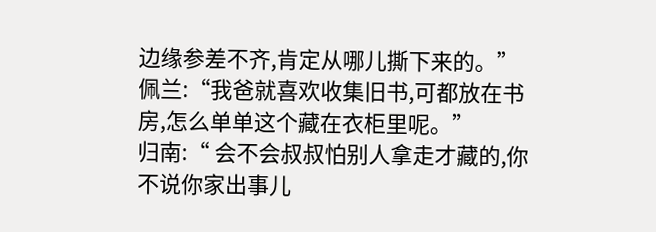边缘参差不齐,肯定从哪儿撕下来的。”
佩兰:“我爸就喜欢收集旧书,可都放在书房,怎么单单这个藏在衣柜里呢。”
归南:“ 会不会叔叔怕别人拿走才藏的,你不说你家出事儿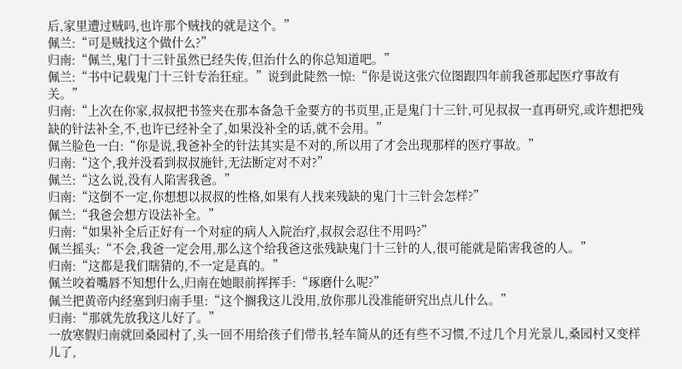后,家里遭过贼吗,也许那个贼找的就是这个。”
佩兰:“可是贼找这个做什么?”
归南:“佩兰,鬼门十三针虽然已经失传,但治什么的你总知道吧。”
佩兰:“书中记载鬼门十三针专治狂症。”说到此陡然一惊:“你是说这张穴位图跟四年前我爸那起医疗事故有关。”
归南:“上次在你家,叔叔把书签夹在那本备急千金要方的书页里,正是鬼门十三针,可见叔叔一直再研究,或许想把残缺的针法补全,不,也许已经补全了,如果没补全的话,就不会用。”
佩兰脸色一白:“你是说,我爸补全的针法其实是不对的,所以用了才会出现那样的医疗事故。”
归南:“这个,我并没看到叔叔施针,无法断定对不对?”
佩兰:“这么说,没有人陷害我爸。”
归南:“这倒不一定,你想想以叔叔的性格,如果有人找来残缺的鬼门十三针会怎样?”
佩兰:“我爸会想方设法补全。”
归南:“如果补全后正好有一个对症的病人入院治疗,叔叔会忍住不用吗?”
佩兰摇头:“不会,我爸一定会用,那么这个给我爸这张残缺鬼门十三针的人,很可能就是陷害我爸的人。”
归南:“这都是我们瞎猜的,不一定是真的。”
佩兰咬着嘴唇不知想什么,归南在她眼前挥挥手:“琢磨什么呢?”
佩兰把黄帝内经塞到归南手里:“这个搁我这儿没用,放你那儿没准能研究出点儿什么。”
归南:“那就先放我这儿好了。”
一放寒假归南就回桑园村了,头一回不用给孩子们带书,轻车简从的还有些不习惯,不过几个月光景儿,桑园村又变样儿了,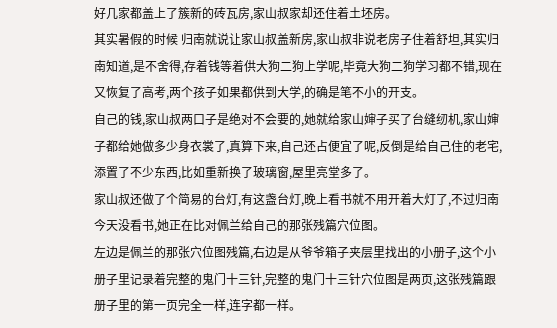好几家都盖上了簇新的砖瓦房,家山叔家却还住着土坯房。
其实暑假的时候 归南就说让家山叔盖新房,家山叔非说老房子住着舒坦,其实归南知道,是不舍得,存着钱等着供大狗二狗上学呢,毕竟大狗二狗学习都不错,现在又恢复了高考,两个孩子如果都供到大学,的确是笔不小的开支。
自己的钱,家山叔两口子是绝对不会要的,她就给家山婶子买了台缝纫机,家山婶子都给她做多少身衣裳了,真算下来,自己还占便宜了呢,反倒是给自己住的老宅,添置了不少东西,比如重新换了玻璃窗,屋里亮堂多了。
家山叔还做了个简易的台灯,有这盏台灯,晚上看书就不用开着大灯了,不过归南今天没看书,她正在比对佩兰给自己的那张残篇穴位图。
左边是佩兰的那张穴位图残篇,右边是从爷爷箱子夹层里找出的小册子,这个小册子里记录着完整的鬼门十三针,完整的鬼门十三针穴位图是两页,这张残篇跟册子里的第一页完全一样,连字都一样。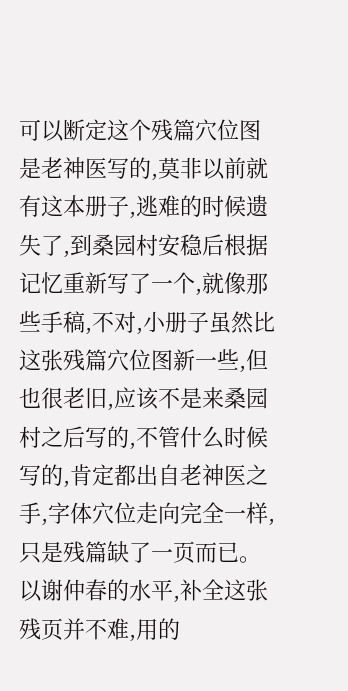可以断定这个残篇穴位图是老神医写的,莫非以前就有这本册子,逃难的时候遗失了,到桑园村安稳后根据记忆重新写了一个,就像那些手稿,不对,小册子虽然比这张残篇穴位图新一些,但也很老旧,应该不是来桑园村之后写的,不管什么时候写的,肯定都出自老神医之手,字体穴位走向完全一样,只是残篇缺了一页而已。
以谢仲春的水平,补全这张残页并不难,用的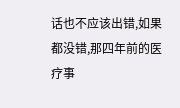话也不应该出错,如果都没错,那四年前的医疗事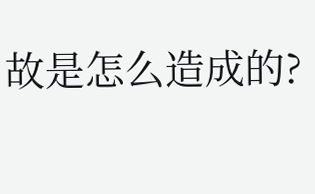故是怎么造成的?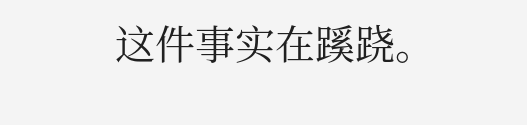这件事实在蹊跷。